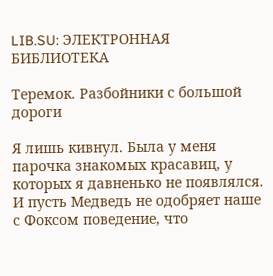LIB.SU: ЭЛЕКТРОННАЯ БИБЛИОТЕКА

Теремок. Разбойники с большой дороги

Я лишь кивнул. Была у меня парочка знакомых красавиц, у которых я давненько не появлялся. И пусть Медведь не одобряет наше с Фоксом поведение, что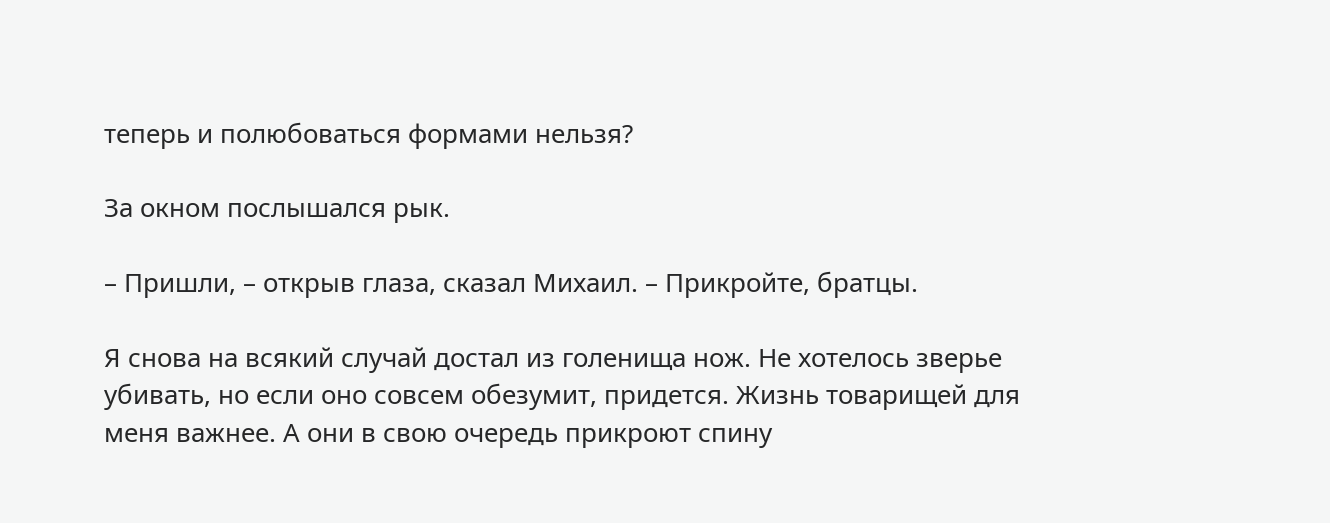теперь и полюбоваться формами нельзя?

За окном послышался рык.

– Пришли, – открыв глаза, сказал Михаил. – Прикройте, братцы.

Я снова на всякий случай достал из голенища нож. Не хотелось зверье убивать, но если оно совсем обезумит, придется. Жизнь товарищей для меня важнее. А они в свою очередь прикроют спину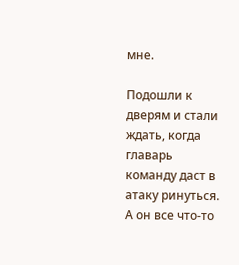мне.

Подошли к дверям и стали ждать, когда главарь команду даст в атаку ринуться. А он все что‑то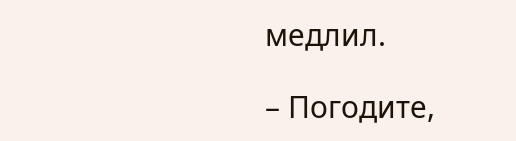медлил.

– Погодите,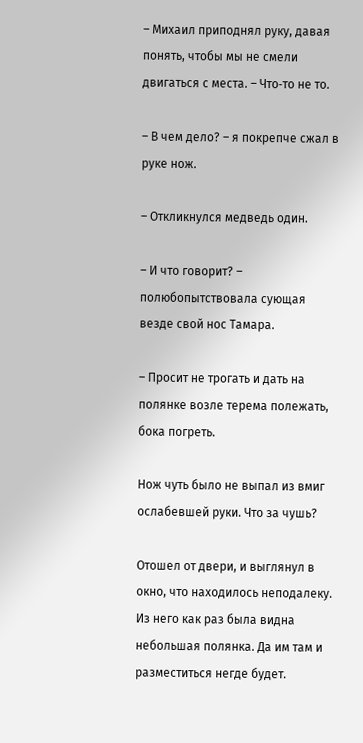– Михаил приподнял руку, давая понять, чтобы мы не смели двигаться с места. – Что‑то не то.

– В чем дело? – я покрепче сжал в руке нож.

– Откликнулся медведь один.

– И что говорит? – полюбопытствовала сующая везде свой нос Тамара.

– Просит не трогать и дать на полянке возле терема полежать, бока погреть.

Нож чуть было не выпал из вмиг ослабевшей руки. Что за чушь?

Отошел от двери, и выглянул в окно, что находилось неподалеку. Из него как раз была видна небольшая полянка. Да им там и разместиться негде будет.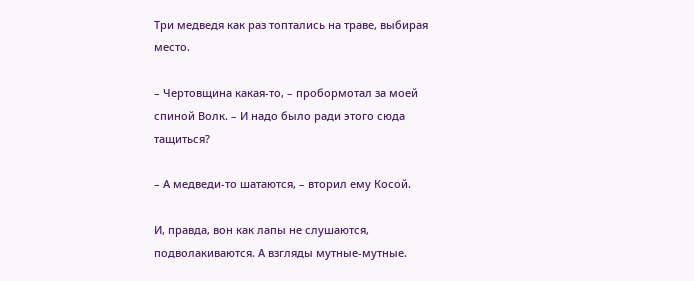Три медведя как раз топтались на траве, выбирая место.

– Чертовщина какая‑то, – пробормотал за моей спиной Волк. – И надо было ради этого сюда тащиться?

– А медведи‑то шатаются, – вторил ему Косой.

И, правда, вон как лапы не слушаются, подволакиваются. А взгляды мутные‑мутные.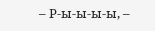– Р‑ы‑ы‑ы‑ы, –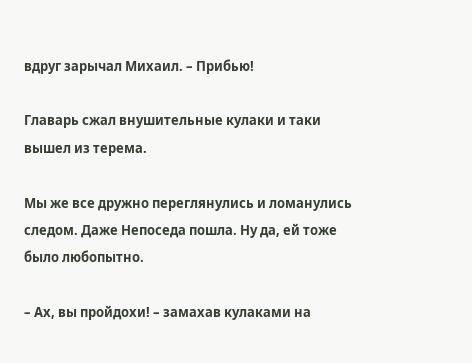вдруг зарычал Михаил. – Прибью!

Главарь сжал внушительные кулаки и таки вышел из терема.

Мы же все дружно переглянулись и ломанулись следом. Даже Непоседа пошла. Ну да, ей тоже было любопытно.

– Ах, вы пройдохи! – замахав кулаками на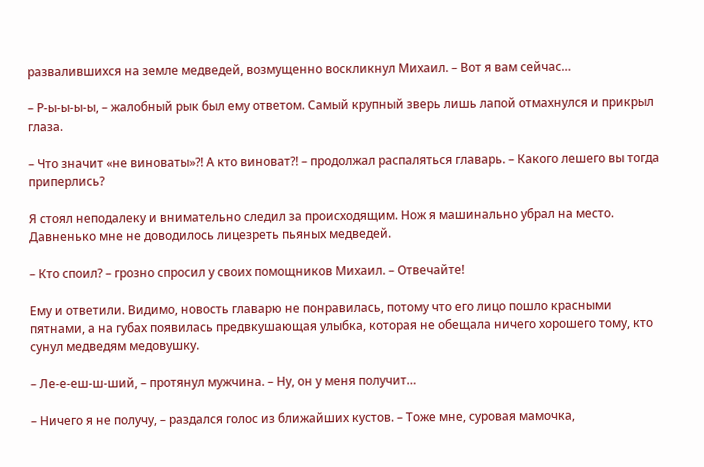развалившихся на земле медведей, возмущенно воскликнул Михаил. – Вот я вам сейчас…

– Р‑ы‑ы‑ы‑ы, – жалобный рык был ему ответом. Самый крупный зверь лишь лапой отмахнулся и прикрыл глаза.

– Что значит «не виноваты»?! А кто виноват?! – продолжал распаляться главарь. – Какого лешего вы тогда приперлись?

Я стоял неподалеку и внимательно следил за происходящим. Нож я машинально убрал на место. Давненько мне не доводилось лицезреть пьяных медведей.

– Кто споил? – грозно спросил у своих помощников Михаил. – Отвечайте!

Ему и ответили. Видимо, новость главарю не понравилась, потому что его лицо пошло красными пятнами, а на губах появилась предвкушающая улыбка, которая не обещала ничего хорошего тому, кто сунул медведям медовушку.

– Ле‑е‑еш‑ш‑ший, – протянул мужчина. – Ну, он у меня получит…

– Ничего я не получу, – раздался голос из ближайших кустов. – Тоже мне, суровая мамочка,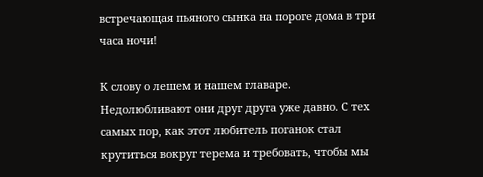встречающая пьяного сынка на пороге дома в три часа ночи!

К слову о лешем и нашем главаре. Недолюбливают они друг друга уже давно. С тех самых пор, как этот любитель поганок стал крутиться вокруг терема и требовать, чтобы мы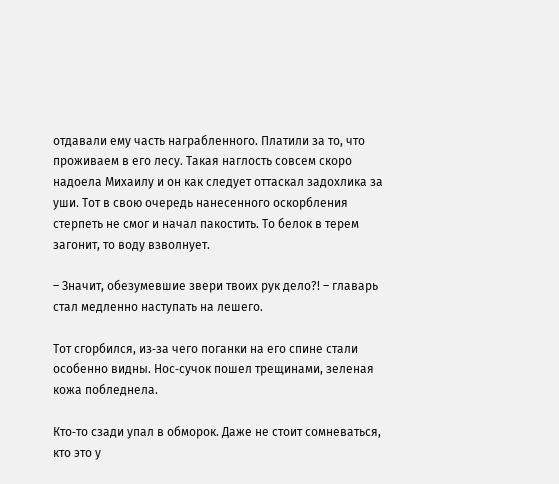отдавали ему часть награбленного. Платили за то, что проживаем в его лесу. Такая наглость совсем скоро надоела Михаилу и он как следует оттаскал задохлика за уши. Тот в свою очередь нанесенного оскорбления стерпеть не смог и начал пакостить. То белок в терем загонит, то воду взволнует.

– Значит, обезумевшие звери твоих рук дело?! – главарь стал медленно наступать на лешего.

Тот сгорбился, из‑за чего поганки на его спине стали особенно видны. Нос‑сучок пошел трещинами, зеленая кожа побледнела.

Кто‑то сзади упал в обморок. Даже не стоит сомневаться, кто это у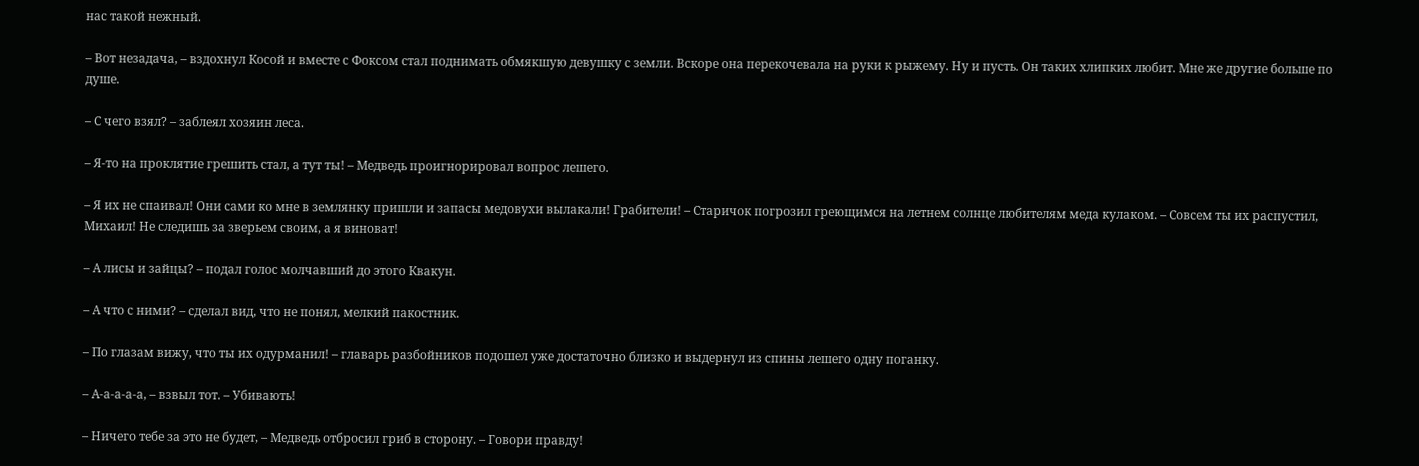нас такой нежный.

– Вот незадача, – вздохнул Косой и вместе с Фоксом стал поднимать обмякшую девушку с земли. Вскоре она перекочевала на руки к рыжему. Ну и пусть. Он таких хлипких любит. Мне же другие больше по душе.

– С чего взял? – заблеял хозяин леса.

– Я‑то на проклятие грешить стал, а тут ты! – Медведь проигнорировал вопрос лешего.

– Я их не спаивал! Они сами ко мне в землянку пришли и запасы медовухи вылакали! Грабители! – Старичок погрозил греющимся на летнем солнце любителям меда кулаком. – Совсем ты их распустил, Михаил! Не следишь за зверьем своим, а я виноват!

– А лисы и зайцы? – подал голос молчавший до этого Квакун.

– А что с ними? – сделал вид, что не понял, мелкий пакостник.

– По глазам вижу, что ты их одурманил! – главарь разбойников подошел уже достаточно близко и выдернул из спины лешего одну поганку.

– А‑а‑а‑а‑а, – взвыл тот. – Убивають!

– Ничего тебе за это не будет, – Медведь отбросил гриб в сторону. – Говори правду!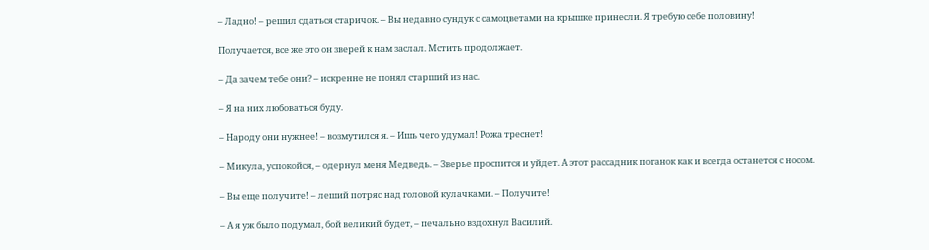– Ладно! – решил сдаться старичок. – Вы недавно сундук с самоцветами на крышке принесли. Я требую себе половину!

Получается, все же это он зверей к нам заслал. Мстить продолжает.

– Да зачем тебе они? – искренне не понял старший из нас.

– Я на них любоваться буду.

– Народу они нужнее! – возмутился я. – Ишь чего удумал! Рожа треснет!

– Микула, успокойся, – одернул меня Медведь. – Зверье проспится и уйдет. А этот рассадник поганок как и всегда останется с носом.

– Вы еще получите! – леший потряс над головой кулачками. – Получите!

– А я уж было подумал, бой великий будет, – печально вздохнул Василий.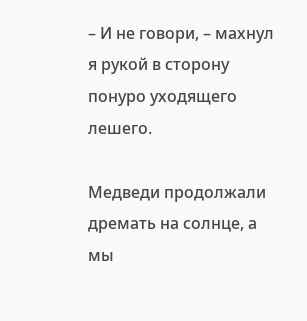– И не говори, – махнул я рукой в сторону понуро уходящего лешего.

Медведи продолжали дремать на солнце, а мы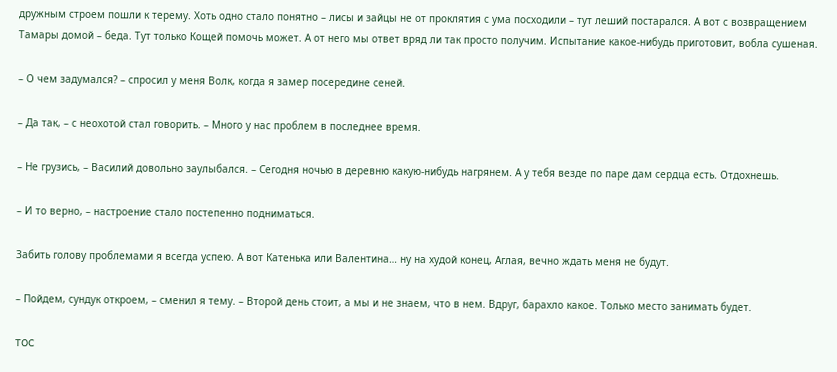дружным строем пошли к терему. Хоть одно стало понятно – лисы и зайцы не от проклятия с ума посходили – тут леший постарался. А вот с возвращением Тамары домой – беда. Тут только Кощей помочь может. А от него мы ответ вряд ли так просто получим. Испытание какое‑нибудь приготовит, вобла сушеная.

– О чем задумался? – спросил у меня Волк, когда я замер посередине сеней.

– Да так, – с неохотой стал говорить. – Много у нас проблем в последнее время.

– Не грузись, – Василий довольно заулыбался. – Сегодня ночью в деревню какую‑нибудь нагрянем. А у тебя везде по паре дам сердца есть. Отдохнешь.

– И то верно, – настроение стало постепенно подниматься.

Забить голову проблемами я всегда успею. А вот Катенька или Валентина… ну на худой конец, Аглая, вечно ждать меня не будут.

– Пойдем, сундук откроем, – сменил я тему. – Второй день стоит, а мы и не знаем, что в нем. Вдруг, барахло какое. Только место занимать будет.

TOC